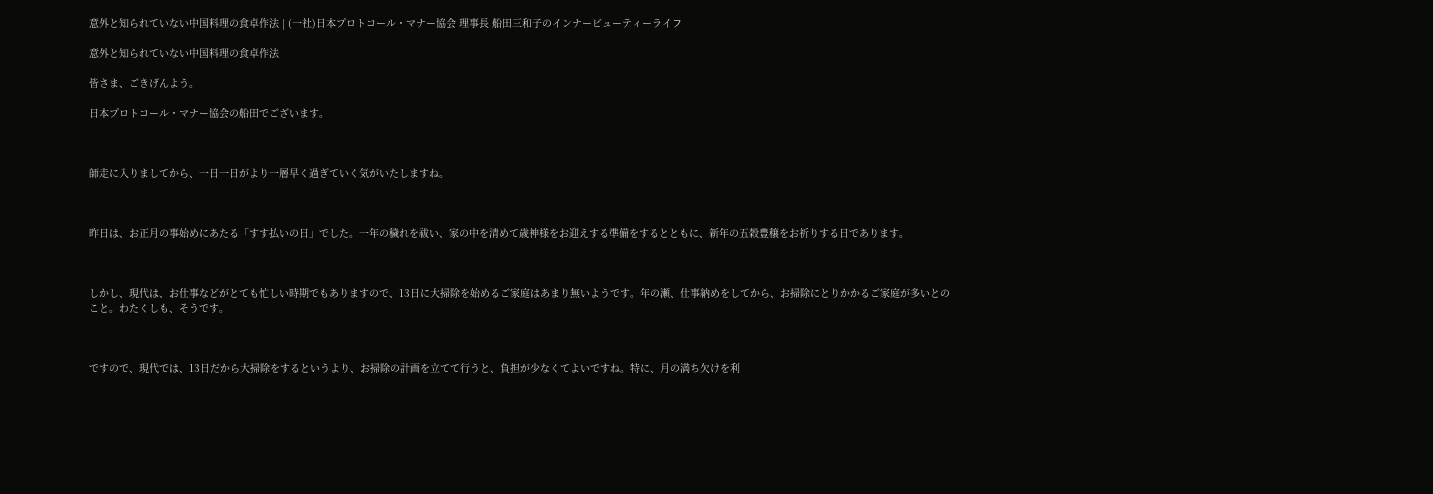意外と知られていない中国料理の食卓作法 | (一社)日本プロトコール・マナー協会 理事長 船田三和子のインナービューティーライフ

意外と知られていない中国料理の食卓作法

皆さま、ごきげんよう。

日本プロトコール・マナー協会の船田でございます。



師走に入りましてから、一日一日がより一層早く過ぎていく気がいたしますね。



昨日は、お正月の事始めにあたる「すす払いの日」でした。一年の穢れを祓い、家の中を清めて歳神様をお迎えする準備をするとともに、新年の五穀豊穣をお祈りする日であります。



しかし、現代は、お仕事などがとても忙しい時期でもありますので、13日に大掃除を始めるご家庭はあまり無いようです。年の瀬、仕事納めをしてから、お掃除にとりかかるご家庭が多いとのこと。わたくしも、そうです。



ですので、現代では、13日だから大掃除をするというより、お掃除の計画を立てて行うと、負担が少なくてよいですね。特に、月の満ち欠けを利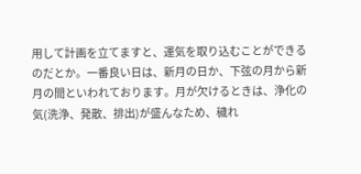用して計画を立てますと、運気を取り込むことができるのだとか。一番良い日は、新月の日か、下弦の月から新月の間といわれております。月が欠けるときは、浄化の気(洗浄、発散、排出)が盛んなため、穢れ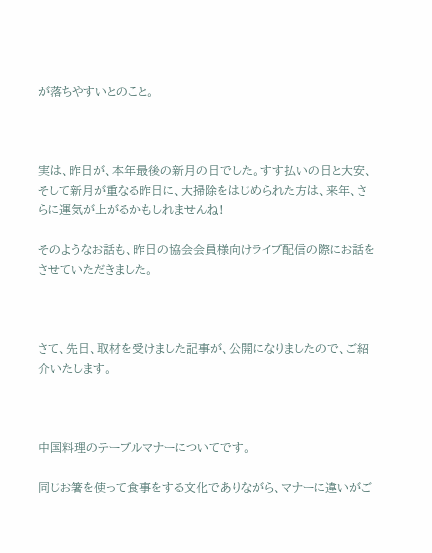が落ちやすいとのこと。



実は、昨日が、本年最後の新月の日でした。すす払いの日と大安、そして新月が重なる昨日に、大掃除をはじめられた方は、来年、さらに運気が上がるかもしれませんね!

そのようなお話も、昨日の協会会員様向けライブ配信の際にお話をさせていただきました。



さて、先日、取材を受けました記事が、公開になりましたので、ご紹介いたします。



中国料理のテーブルマナーについてです。

同じお箸を使って食事をする文化でありながら、マナーに違いがご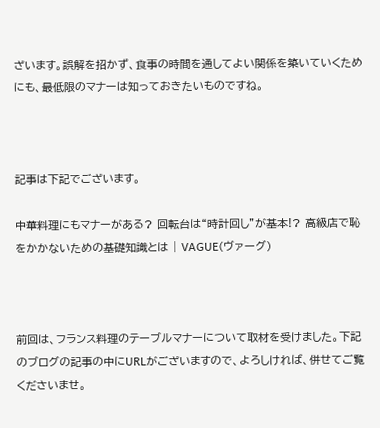ざいます。誤解を招かず、食事の時間を通してよい関係を築いていくためにも、最低限のマナーは知っておきたいものですね。



記事は下記でございます。

中華料理にもマナーがある? 回転台は“時計回し”が基本!? 高級店で恥をかかないための基礎知識とは | VAGUE(ヴァーグ)



前回は、フランス料理のテーブルマナーについて取材を受けました。下記のブログの記事の中にURLがございますので、よろしければ、併せてご覧くださいませ。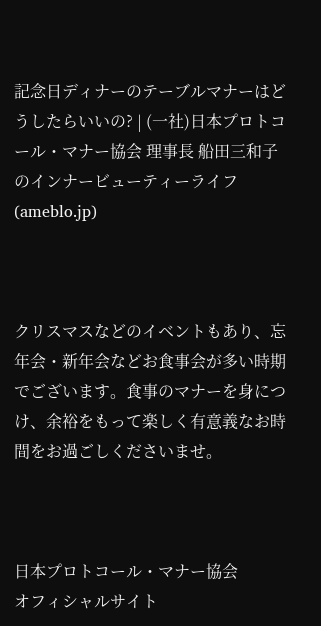記念日ディナーのテーブルマナーはどうしたらいいの? | (一社)日本プロトコール・マナー協会 理事長 船田三和子のインナービューティーライフ (ameblo.jp)



クリスマスなどのイベントもあり、忘年会・新年会などお食事会が多い時期でございます。食事のマナーを身につけ、余裕をもって楽しく有意義なお時間をお過ごしくださいませ。



日本プロトコール・マナー協会
オフィシャルサイト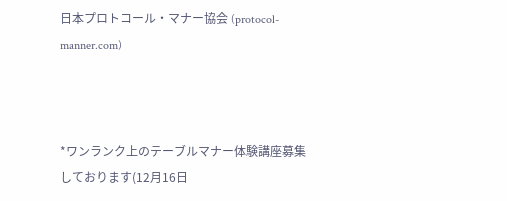日本プロトコール・マナー協会 (protocol-manner.com)



*ワンランク上のテーブルマナー体験講座募集しております(12月16日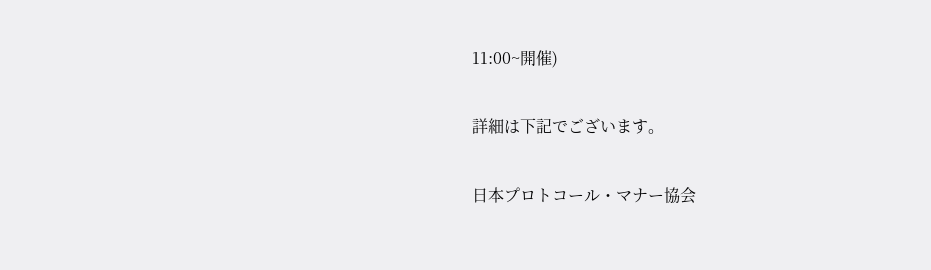11:00~開催)

詳細は下記でございます。

日本プロトコール・マナー協会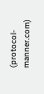(protocol-manner.com)